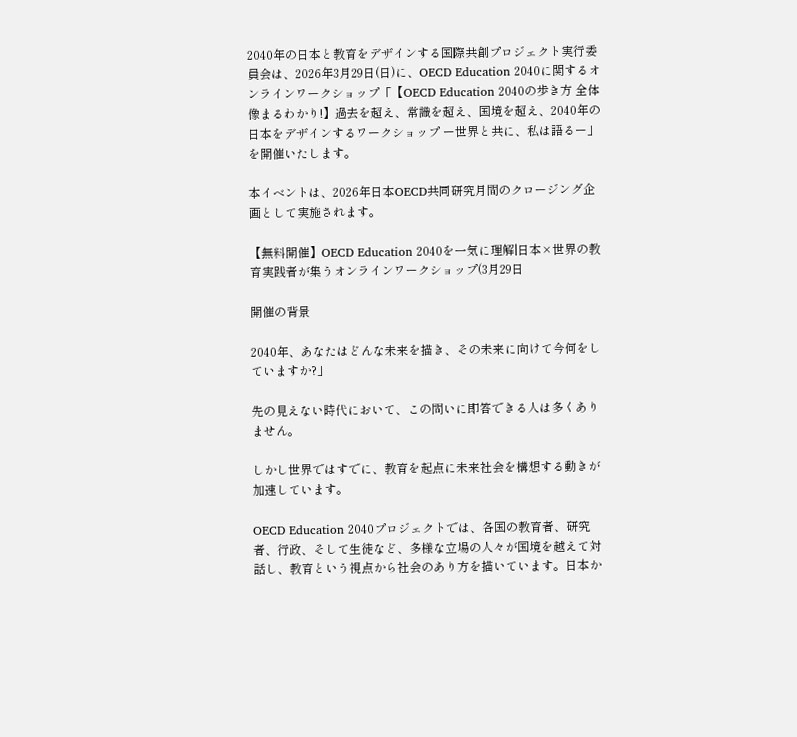2040年の日本と教育をデザインする国際共創プロジェクト実行委員会は、2026年3月29日(日)に、OECD Education 2040に関するオンラインワークショップ「【OECD Education 2040の歩き方 全体像まるわかり!】過去を超え、常識を超え、国境を超え、2040年の日本をデザインするワークショップ ー世界と共に、私は語るー」を開催いたします。

本イベントは、2026年日本OECD共同研究月間のクロージング企画として実施されます。

【無料開催】OECD Education 2040を一気に理解|日本×世界の教育実践者が集うオンラインワークショップ(3月29日

開催の背景

2040年、あなたはどんな未来を描き、その未来に向けて今何をしていますか?」

先の見えない時代において、この問いに即答できる人は多くありません。

しかし世界ではすでに、教育を起点に未来社会を構想する動きが加速しています。

OECD Education 2040プロジェクトでは、各国の教育者、研究者、行政、そして生徒など、多様な立場の人々が国境を越えて対話し、教育という視点から社会のあり方を描いています。日本か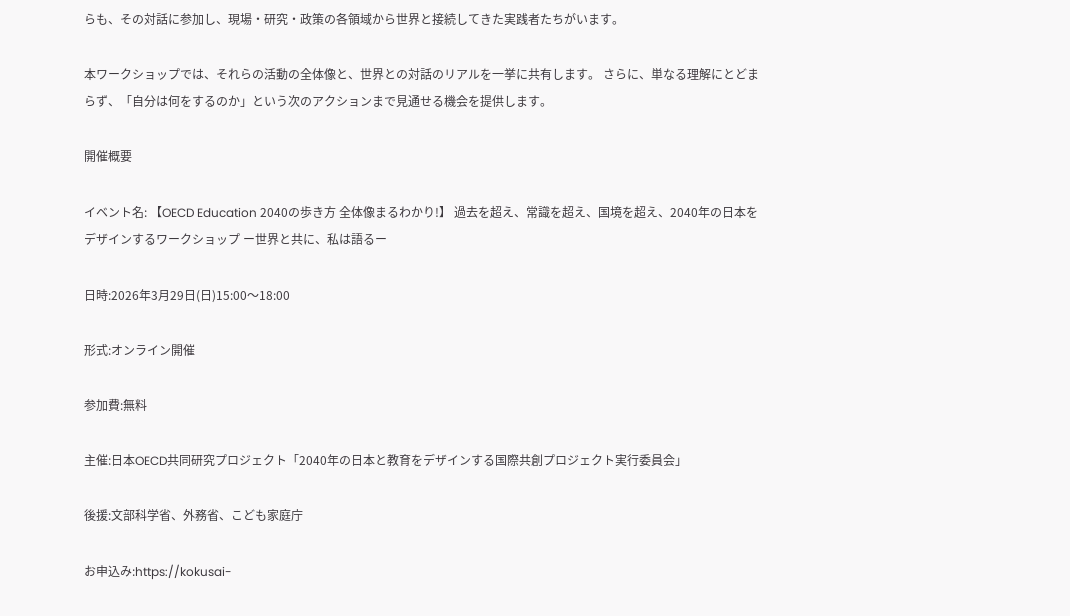らも、その対話に参加し、現場・研究・政策の各領域から世界と接続してきた実践者たちがいます。

本ワークショップでは、それらの活動の全体像と、世界との対話のリアルを一挙に共有します。 さらに、単なる理解にとどまらず、「自分は何をするのか」という次のアクションまで見通せる機会を提供します。

開催概要

イベント名: 【OECD Education 2040の歩き方 全体像まるわかり!】 過去を超え、常識を超え、国境を超え、2040年の日本をデザインするワークショップ ー世界と共に、私は語るー

日時:2026年3月29日(日)15:00〜18:00

形式:オンライン開催

参加費:無料

主催:日本OECD共同研究プロジェクト「2040年の日本と教育をデザインする国際共創プロジェクト実行委員会」

後援:文部科学省、外務省、こども家庭庁

お申込み:https://kokusai-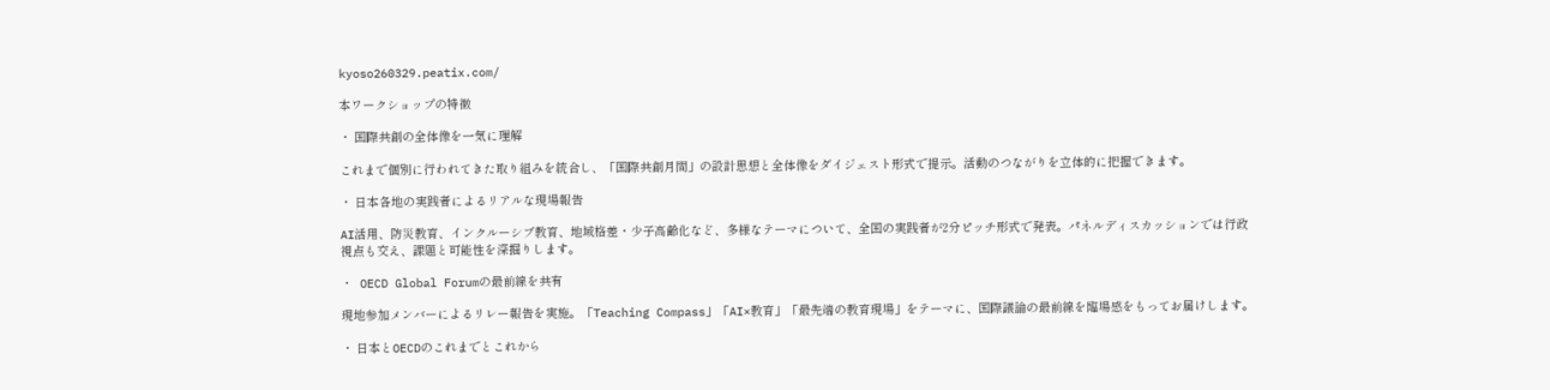kyoso260329.peatix.com/

本ワークショップの特徴

・ 国際共創の全体像を一気に理解

これまで個別に行われてきた取り組みを統合し、「国際共創月間」の設計思想と全体像をダイジェスト形式で提示。活動のつながりを立体的に把握できます。

・ 日本各地の実践者によるリアルな現場報告

AI活用、防災教育、インクルーシブ教育、地域格差・少子高齢化など、多様なテーマについて、全国の実践者が2分ピッチ形式で発表。パネルディスカッションでは行政視点も交え、課題と可能性を深掘りします。

・ OECD Global Forumの最前線を共有

現地参加メンバーによるリレー報告を実施。「Teaching Compass」「AI×教育」「最先端の教育現場」をテーマに、国際議論の最前線を臨場感をもってお届けします。

・ 日本とOECDのこれまでとこれから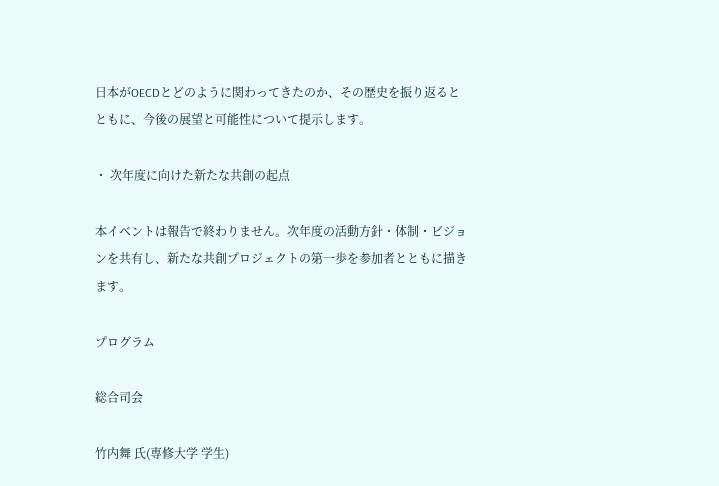日本がOECDとどのように関わってきたのか、その歴史を振り返るとともに、今後の展望と可能性について提示します。

・ 次年度に向けた新たな共創の起点

本イベントは報告で終わりません。次年度の活動方針・体制・ビジョンを共有し、新たな共創プロジェクトの第一歩を参加者とともに描きます。

プログラム

総合司会

竹内舞 氏(専修大学 学生)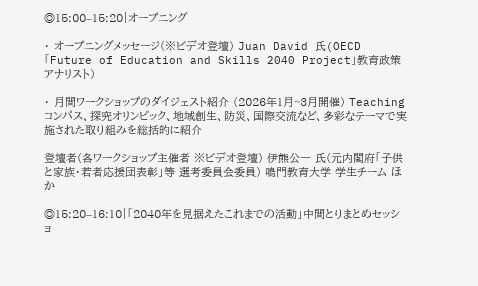◎15:00–15:20|オープニング

・ オープニングメッセージ(※ビデオ登壇) Juan David 氏(OECD「Future of Education and Skills 2040 Project」教育政策アナリスト)

・ 月間ワークショップのダイジェスト紹介 (2026年1月~3月開催) Teachingコンパス、探究オリンピック、地域創生、防災、国際交流など、多彩なテーマで実施された取り組みを総括的に紹介

登壇者(各ワークショップ主催者 ※ビデオ登壇) 伊熊公一 氏(元内閣府「子供と家族・若者応援団表彰」等 選考委員会委員) 鳴門教育大学 学生チーム ほか

◎15:20–16:10|「2040年を見据えたこれまでの活動」中間とりまとめセッショ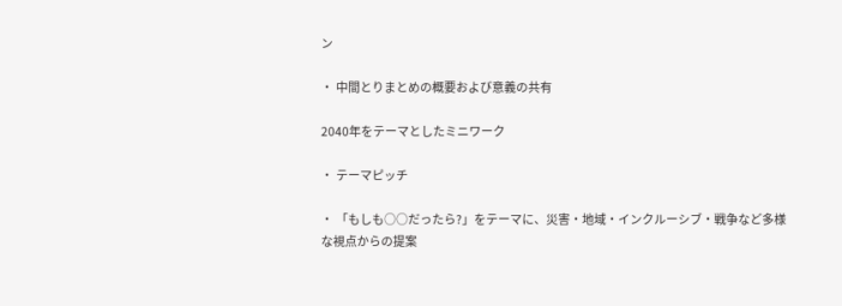ン

・ 中間とりまとめの概要および意義の共有

2040年をテーマとしたミニワーク

・ テーマピッチ

・ 「もしも○○だったら?」をテーマに、災害・地域・インクルーシブ・戦争など多様な視点からの提案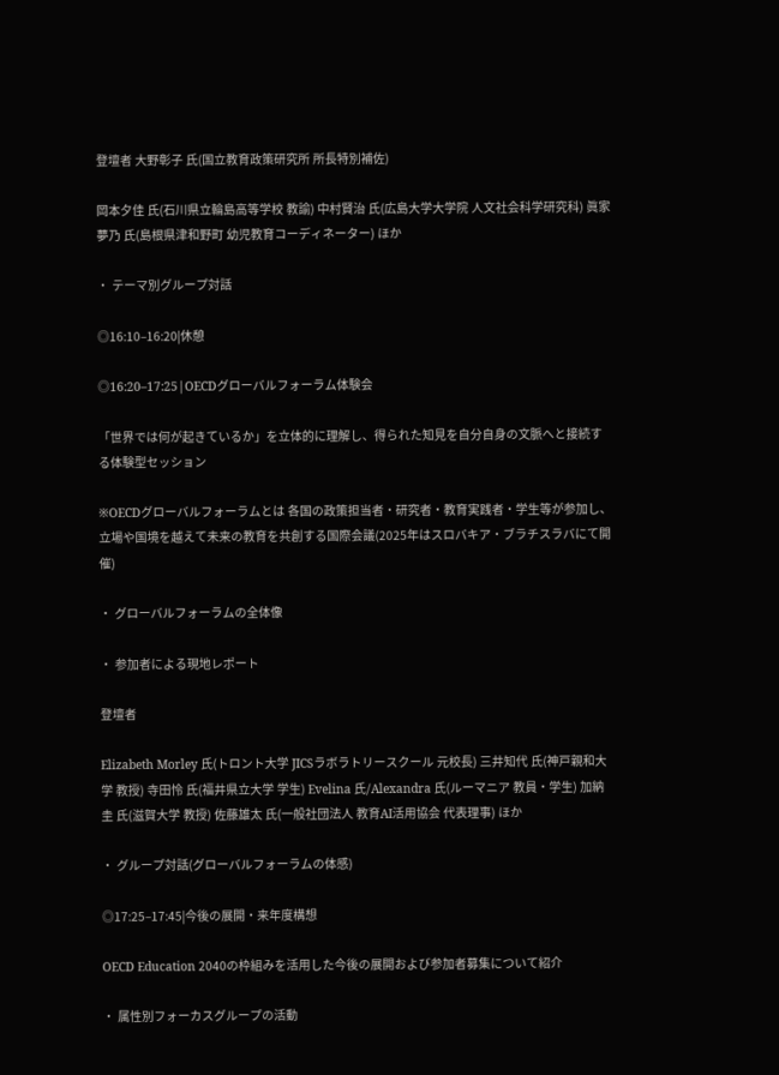登壇者 大野彰子 氏(国立教育政策研究所 所長特別補佐)

岡本夕佳 氏(石川県立輪島高等学校 教諭) 中村賢治 氏(広島大学大学院 人文社会科学研究科) 眞家夢乃 氏(島根県津和野町 幼児教育コーディネーター) ほか

・ テーマ別グループ対話

◎16:10–16:20|休憩

◎16:20–17:25|OECDグローバルフォーラム体験会

「世界では何が起きているか」を立体的に理解し、得られた知見を自分自身の文脈へと接続する体験型セッション

※OECDグローバルフォーラムとは 各国の政策担当者・研究者・教育実践者・学生等が参加し、立場や国境を越えて未来の教育を共創する国際会議(2025年はスロバキア・ブラチスラバにて開催)

・ グローバルフォーラムの全体像

・ 参加者による現地レポート

登壇者

Elizabeth Morley 氏(トロント大学 JICSラボラトリースクール 元校長) 三井知代 氏(神戸親和大学 教授) 寺田怜 氏(福井県立大学 学生) Evelina 氏/Alexandra 氏(ルーマニア 教員・学生) 加納圭 氏(滋賀大学 教授) 佐藤雄太 氏(一般社団法人 教育AI活用協会 代表理事) ほか

・ グループ対話(グローバルフォーラムの体感)

◎17:25–17:45|今後の展開・来年度構想

OECD Education 2040の枠組みを活用した今後の展開および参加者募集について紹介

・ 属性別フォーカスグループの活動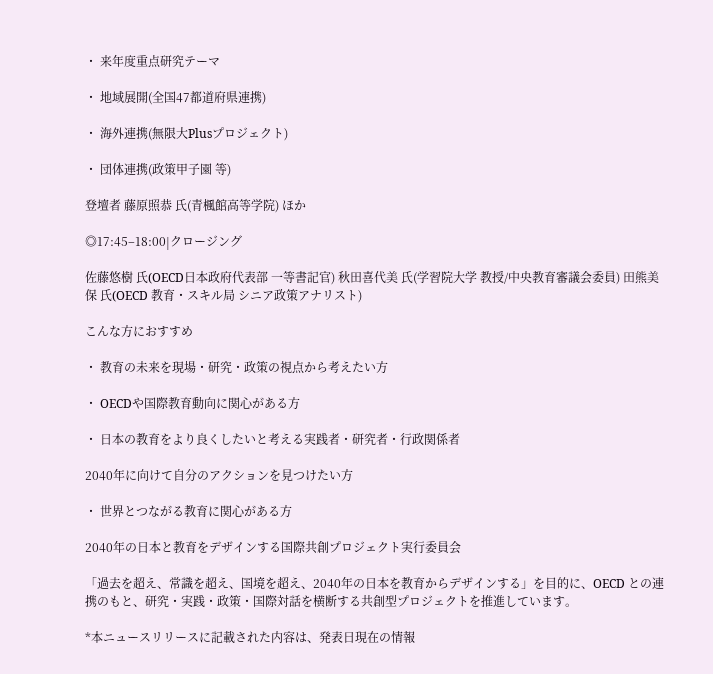・ 来年度重点研究テーマ

・ 地域展開(全国47都道府県連携)

・ 海外連携(無限大Plusプロジェクト)

・ 団体連携(政策甲子園 等)

登壇者 藤原照恭 氏(青楓館高等学院) ほか

◎17:45–18:00|クロージング

佐藤悠樹 氏(OECD日本政府代表部 一等書記官) 秋田喜代美 氏(学習院大学 教授/中央教育審議会委員) 田熊美保 氏(OECD 教育・スキル局 シニア政策アナリスト)

こんな方におすすめ

・ 教育の未来を現場・研究・政策の視点から考えたい方

・ OECDや国際教育動向に関心がある方

・ 日本の教育をより良くしたいと考える実践者・研究者・行政関係者

2040年に向けて自分のアクションを見つけたい方

・ 世界とつながる教育に関心がある方

2040年の日本と教育をデザインする国際共創プロジェクト実行委員会

「過去を超え、常識を超え、国境を超え、2040年の日本を教育からデザインする」を目的に、OECD との連携のもと、研究・実践・政策・国際対話を横断する共創型プロジェクトを推進しています。

*本ニュースリリースに記載された内容は、発表日現在の情報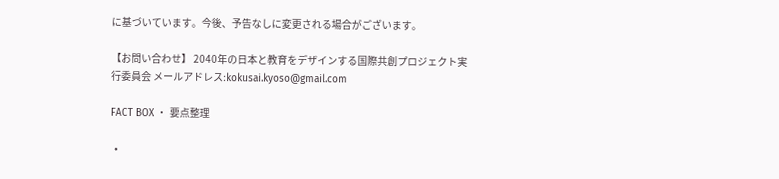に基づいています。今後、予告なしに変更される場合がございます。

【お問い合わせ】 2040年の日本と教育をデザインする国際共創プロジェクト実行委員会 メールアドレス:kokusai.kyoso@gmail.com

FACT BOX ・ 要点整理

  •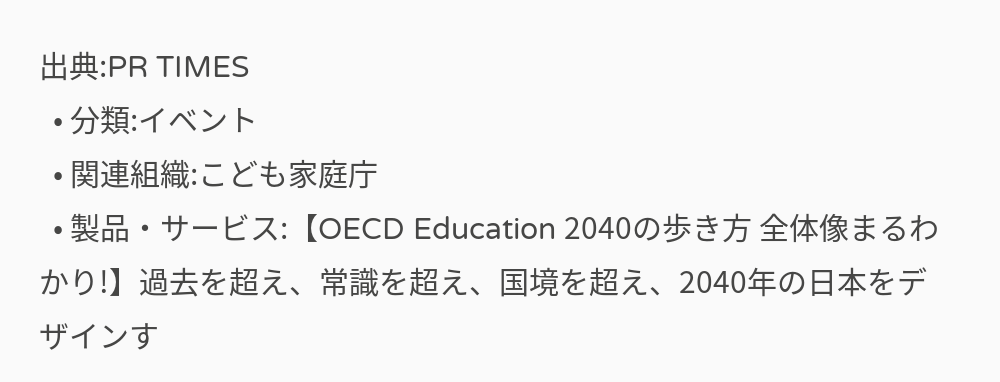出典:PR TIMES
  • 分類:イベント
  • 関連組織:こども家庭庁
  • 製品・サービス:【OECD Education 2040の歩き方 全体像まるわかり!】過去を超え、常識を超え、国境を超え、2040年の日本をデザインす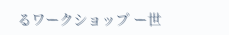るワークショップ ー世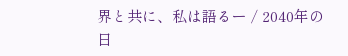界と共に、私は語るー / 2040年の日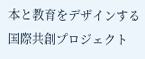本と教育をデザインする国際共創プロジェクト